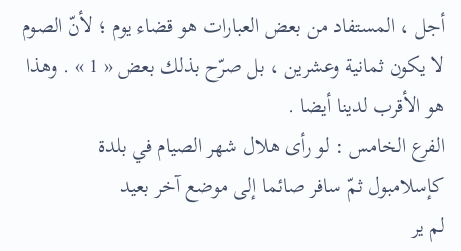أجل ، المستفاد من بعض العبارات هو قضاء يوم ؛ لأنّ الصوم لا يكون ثمانية وعشرين ، بل صرّح بذلك بعض « 1 » . وهذا هو الأقرب لدينا أيضا .
الفرع الخامس : لو رأى هلال شهر الصيام في بلدة كإسلامبول ثمّ سافر صائما إلى موضع آخر بعيد
لم ير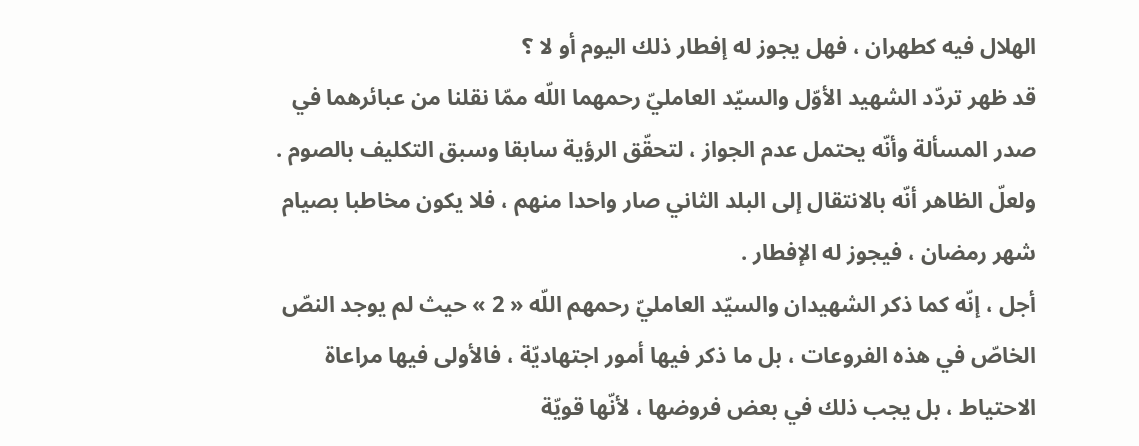الهلال فيه كطهران ، فهل يجوز له إفطار ذلك اليوم أو لا ؟
قد ظهر تردّد الشهيد الأوّل والسيّد العامليّ رحمهما اللّه ممّا نقلنا من عبائرهما في صدر المسألة وأنّه يحتمل عدم الجواز ، لتحقّق الرؤية سابقا وسبق التكليف بالصوم .
ولعلّ الظاهر أنّه بالانتقال إلى البلد الثاني صار واحدا منهم ، فلا يكون مخاطبا بصيام شهر رمضان ، فيجوز له الإفطار .
أجل ، إنّه كما ذكر الشهيدان والسيّد العامليّ رحمهم اللّه « 2 » حيث لم يوجد النصّ الخاصّ في هذه الفروعات ، بل ما ذكر فيها أمور اجتهاديّة ، فالأولى فيها مراعاة الاحتياط ، بل يجب ذلك في بعض فروضها ، لأنّها قويّة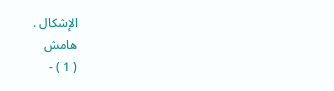الإشكال .
هامش
( 1 ) -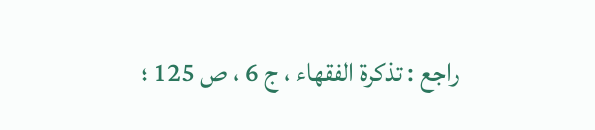راجع : تذكرة الفقهاء ، ج 6 ، ص 125 ؛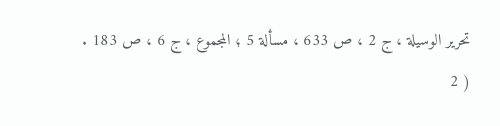تحرير الوسيلة ، ج 2 ، ص 633 ، مسألة 5 ؛ المجموع ، ج 6 ، ص 183 .
( 2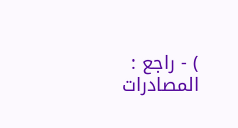) - راجع : المصادرات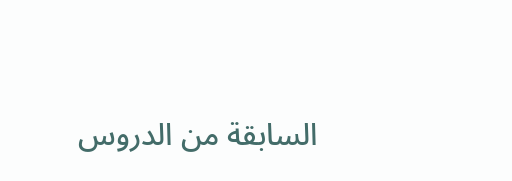السابقة من الدروس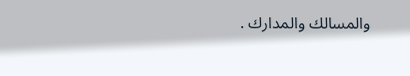والمسالك والمدارك .